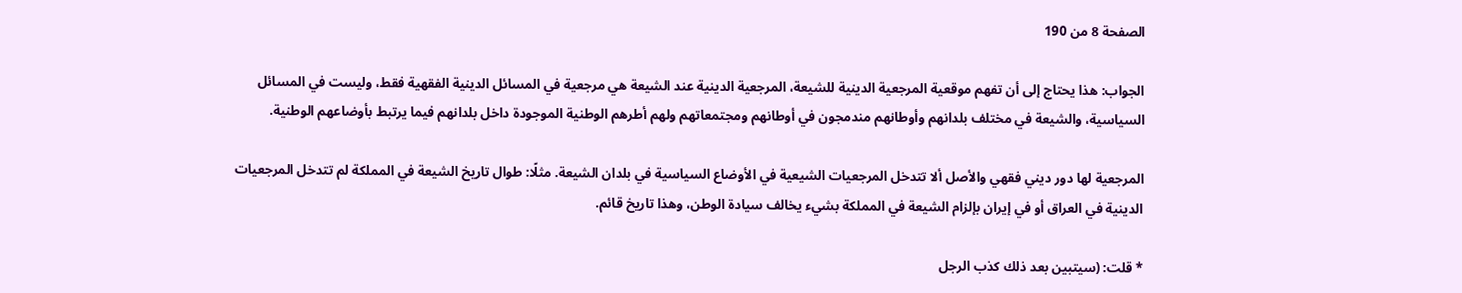الصفحة 8 من 190

الجواب: هذا يحتاج إلى أن تفهم موقعية المرجعية الدينية للشيعة، المرجعية الدينية عند الشيعة هي مرجعية في المسائل الدينية الفقهية فقط، وليست في المسائل السياسية، والشيعة في مختلف بلدانهم وأوطانهم مندمجون في أوطانهم ومجتمعاتهم ولهم أطرهم الوطنية الموجودة داخل بلدانهم فيما يرتبط بأوضاعهم الوطنية.

المرجعية لها دور ديني فقهي والأصل ألا تتدخل المرجعيات الشيعية في الأوضاع السياسية في بلدان الشيعة. مثلًا: طوال تاريخ الشيعة في المملكة لم تتدخل المرجعيات الدينية في العراق أو في إيران بإلزام الشيعة في المملكة بشيء يخالف سيادة الوطن، وهذا تاريخ قائم.

* قلت: (سيتبين بعد ذلك كذب الرجل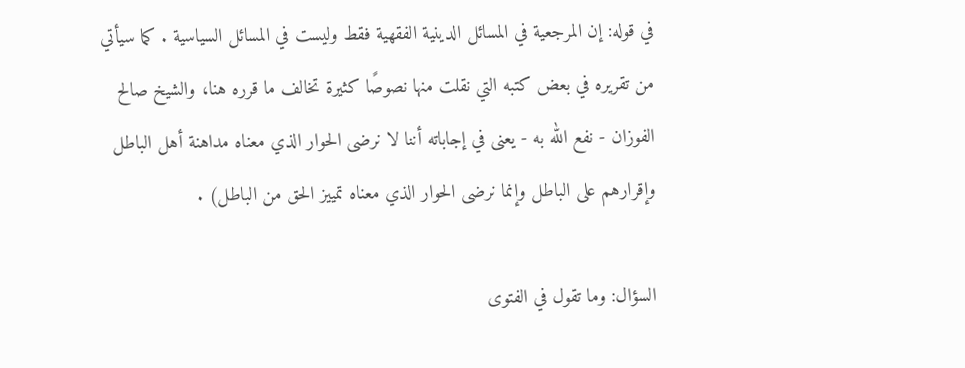في قوله: إن المرجعية في المسائل الدينية الفقهية فقط وليست في المسائل السياسية . كما سيأتي من تقريره في بعض كتبه التي نقلت منها نصوصًا كثيرة تخالف ما قرره هنا، والشيخ صالح الفوزان - نفع الله به - يعنى في إجاباته أننا لا نرضى الحوار الذي معناه مداهنة أهل الباطل وإقرارهم على الباطل وإنما نرضى الحوار الذي معناه تمييز الحق من الباطل) .

السؤال: وما تقول في الفتوى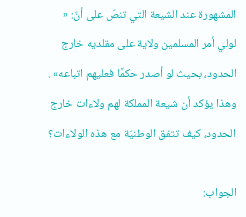المشهورة عند الشيعة التي تنصّ على أنّ: « لولي أمر المسلمين ولاية على مقلديه خارج الحدود، بحيث لو أصدر حكمًا فعليهم اتباعه» . وهذا يؤكد أن شيعة المملكة لهم ولاءات خارج الحدود، كيف تتفق الوطنيّة مع هذه الولاءات؟

الجواب: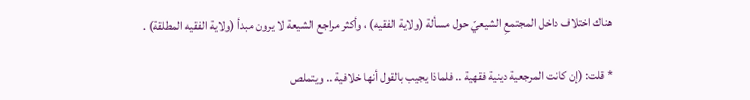هناك اختلاف داخل المجتمعِ الشيعيّ حول مسألة (ولاية الفقيه) ، وأكثر مراجع الشيعة لا يرون مبدأ (ولاية الفقيه المطلقة) .

* قلت: (إن كانت المرجعية دينية فقهية .. فلماذا يجيب بالقول أنها خلافية .. ويتملص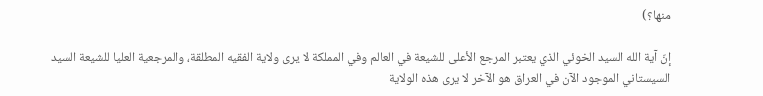منها؟)

إنّ آية الله السيد الخوئي الذي يعتبر المرجع الأعلى للشيعة في العالم وفي المملكة لا يرى ولاية الفقيه المطلقة، والمرجعية العليا للشيعة السيد السيستاني الموجود الآن في العراق هو الآخر لا يرى هذه الولاية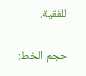للفقية.

حجم الخط: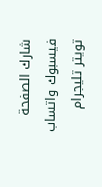شارك الصفحة
فيسبوك واتساب تويتر تليجرام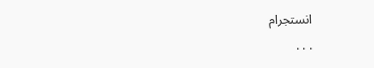انستجرام
. . .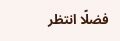فضلًا انتظر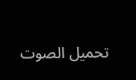تحميل الصوت